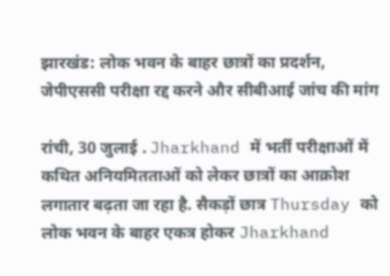झारखंड: लोक भवन के बाहर छात्रों का प्रदर्शन, जेपीएससी परीक्षा रद्द करने और सीबीआई जांच की मांग

रांची, 30 जुलाई . Jharkhand में भर्ती परीक्षाओं में कथित अनियमितताओं को लेकर छात्रों का आक्रोश लगातार बढ़ता जा रहा है. सैकड़ों छात्र Thursday को लोक भवन के बाहर एकत्र होकर Jharkhand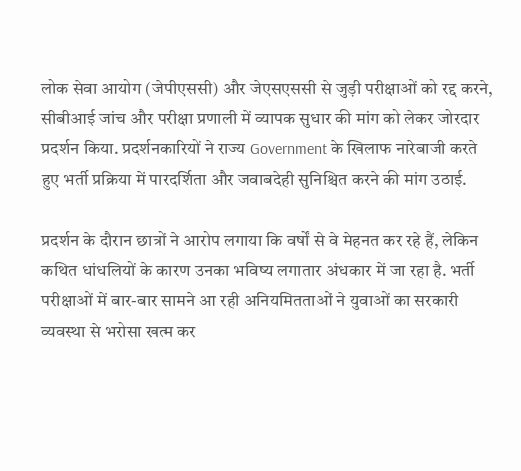लोक सेवा आयोग (जेपीएससी) और जेएसएससी से जुड़ी परीक्षाओं को रद्द करने, सीबीआई जांच और परीक्षा प्रणाली में व्यापक सुधार की मांग को लेकर जोरदार प्रदर्शन किया. प्रदर्शनकारियों ने राज्य Government के खिलाफ नारेबाजी करते हुए भर्ती प्रक्रिया में पारदर्शिता और जवाबदेही सुनिश्चित करने की मांग उठाई.

प्रदर्शन के दौरान छात्रों ने आरोप लगाया कि वर्षों से वे मेहनत कर रहे हैं, लेकिन कथित धांधलियों के कारण उनका भविष्य लगातार अंधकार में जा रहा है. भर्ती परीक्षाओं में बार-बार सामने आ रही अनियमितताओं ने युवाओं का सरकारी व्यवस्था से भरोसा खत्म कर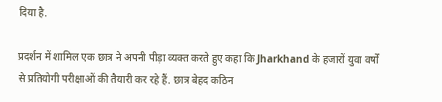दिया है.

प्रदर्शन में शामिल एक छात्र ने अपनी पीड़ा व्यक्त करते हुए कहा कि Jharkhand के हजारों युवा वर्षों से प्रतियोगी परीक्षाओं की तैयारी कर रहे हैं. छात्र बेहद कठिन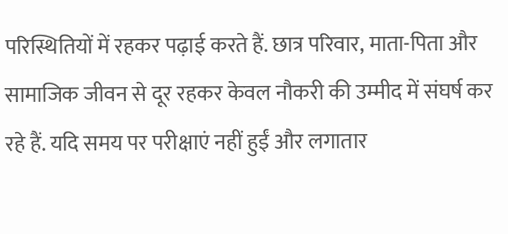परिस्थितियों में रहकर पढ़ाई करते हैं. छात्र परिवार, माता-पिता और सामाजिक जीवन से दूर रहकर केवल नौकरी की उम्मीद में संघर्ष कर रहे हैं. यदि समय पर परीक्षाएं नहीं हुईं और लगातार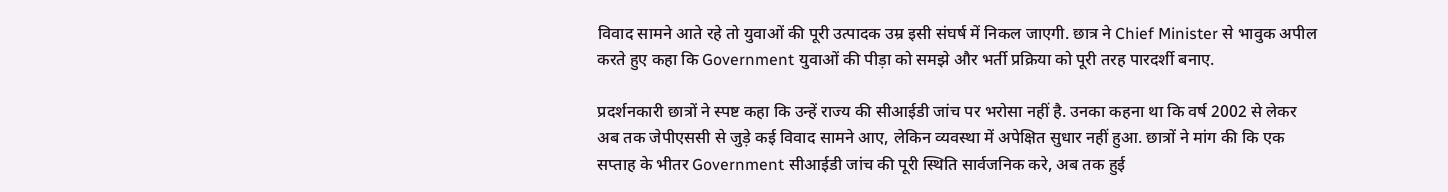विवाद सामने आते रहे तो युवाओं की पूरी उत्पादक उम्र इसी संघर्ष में निकल जाएगी. छात्र ने Chief Minister से भावुक अपील करते हुए कहा कि Government युवाओं की पीड़ा को समझे और भर्ती प्रक्रिया को पूरी तरह पारदर्शी बनाए.

प्रदर्शनकारी छात्रों ने स्पष्ट कहा कि उन्हें राज्य की सीआईडी जांच पर भरोसा नहीं है. उनका कहना था कि वर्ष 2002 से लेकर अब तक जेपीएससी से जुड़े कई विवाद सामने आए, लेकिन व्यवस्था में अपेक्षित सुधार नहीं हुआ. छात्रों ने मांग की कि एक सप्ताह के भीतर Government सीआईडी जांच की पूरी स्थिति सार्वजनिक करे, अब तक हुई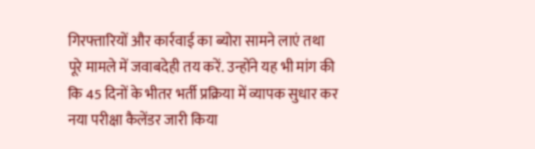गिरफ्तारियों और कार्रवाई का ब्योरा सामने लाएं तथा पूरे मामले में जवाबदेही तय करें. उन्होंने यह भी मांग की कि 45 दिनों के भीतर भर्ती प्रक्रिया में व्यापक सुधार कर नया परीक्षा कैलेंडर जारी किया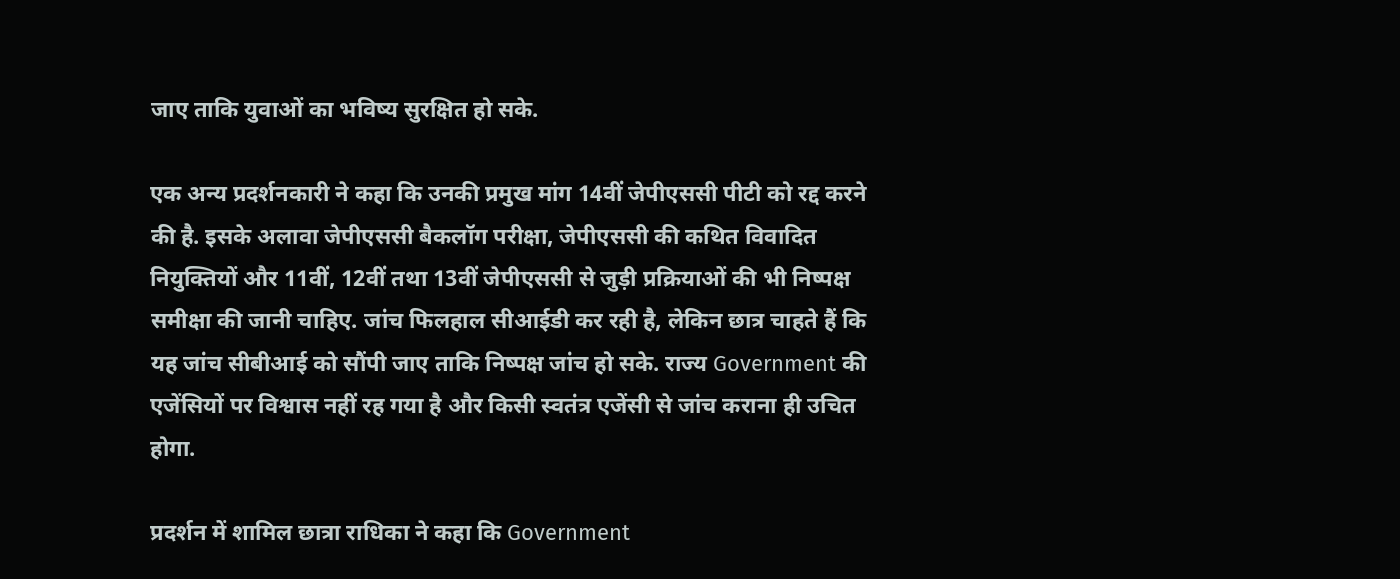जाए ताकि युवाओं का भविष्य सुरक्षित हो सके.

एक अन्य प्रदर्शनकारी ने कहा कि उनकी प्रमुख मांग 14वीं जेपीएससी पीटी को रद्द करने की है. इसके अलावा जेपीएससी बैकलॉग परीक्षा, जेपीएससी की कथित विवादित नियुक्तियों और 11वीं, 12वीं तथा 13वीं जेपीएससी से जुड़ी प्रक्रियाओं की भी निष्पक्ष समीक्षा की जानी चाहिए. जांच फिलहाल सीआईडी कर रही है, लेकिन छात्र चाहते हैं कि यह जांच सीबीआई को सौंपी जाए ताकि निष्पक्ष जांच हो सके. राज्य Government की एजेंसियों पर विश्वास नहीं रह गया है और किसी स्वतंत्र एजेंसी से जांच कराना ही उचित होगा.

प्रदर्शन में शामिल छात्रा राधिका ने कहा कि Government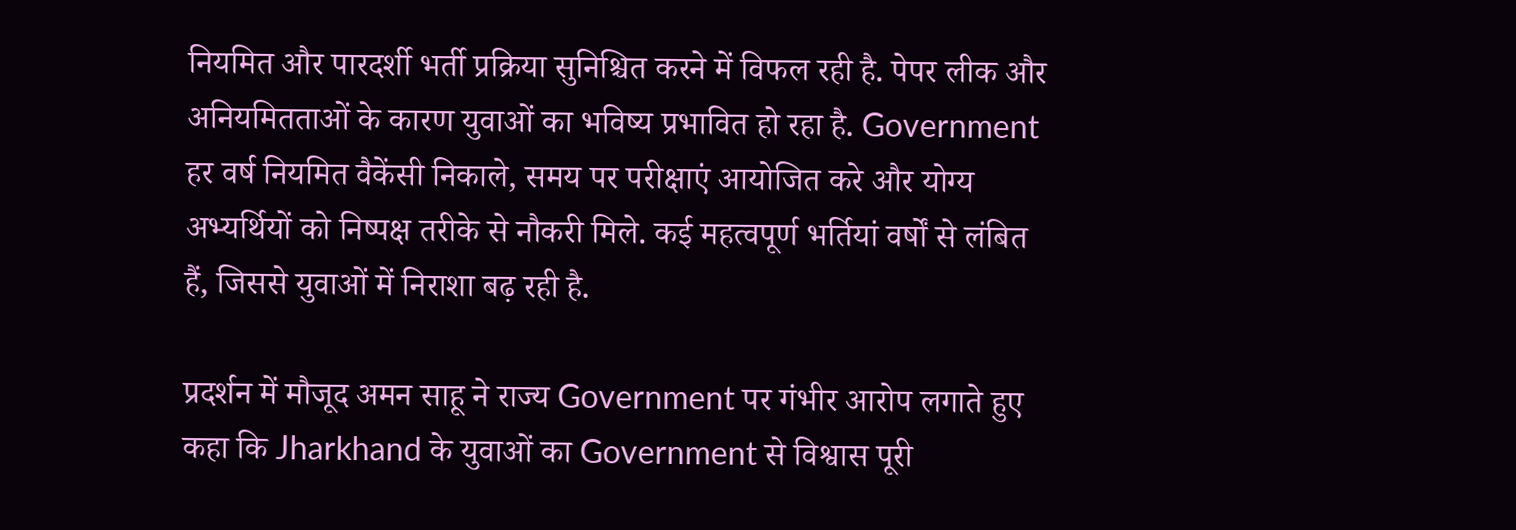नियमित और पारदर्शी भर्ती प्रक्रिया सुनिश्चित करने में विफल रही है. पेपर लीक और अनियमितताओं के कारण युवाओं का भविष्य प्रभावित हो रहा है. Government हर वर्ष नियमित वैकेंसी निकाले, समय पर परीक्षाएं आयोजित करे और योग्य अभ्यर्थियों को निष्पक्ष तरीके से नौकरी मिले. कई महत्वपूर्ण भर्तियां वर्षों से लंबित हैं, जिससे युवाओं में निराशा बढ़ रही है.

प्रदर्शन में मौजूद अमन साहू ने राज्य Government पर गंभीर आरोप लगाते हुए कहा कि Jharkhand के युवाओं का Government से विश्वास पूरी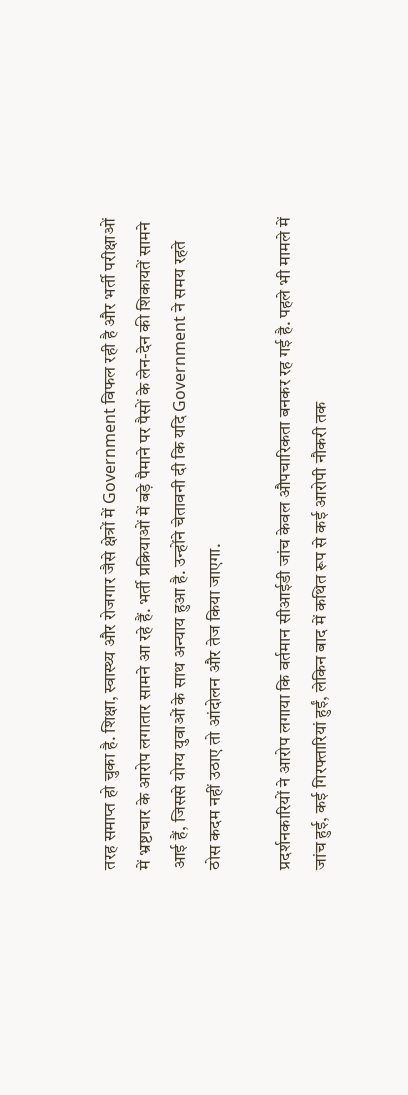तरह समाप्त हो चुका है. शिक्षा, स्वास्थ्य और रोजगार जैसे क्षेत्रों में Government विफल रही है और भर्ती परीक्षाओं में भ्रष्टाचार के आरोप लगातार सामने आ रहे हैं. भर्ती प्रक्रियाओं में बड़े पैमाने पर पैसों के लेन-देन की शिकायतें सामने आई हैं, जिससे योग्य युवाओं के साथ अन्याय हुआ है. उन्होंने चेतावनी दी कि यदि Government ने समय रहते ठोस कदम नहीं उठाए तो आंदोलन और तेज किया जाएगा.

प्रदर्शनकारियों ने आरोप लगाया कि वर्तमान सीआईडी जांच केवल औपचारिकता बनकर रह गई है. पहले भी मामले में जांच हुई, कई गिरफ्तारियां हुईं, लेकिन बाद में कथित रूप से कई आरोपी नौकरी तक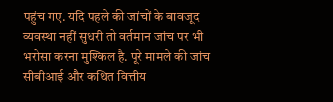पहुंच गए. यदि पहले की जांचों के बावजूद व्यवस्था नहीं सुधरी तो वर्तमान जांच पर भी भरोसा करना मुश्किल है. पूरे मामले की जांच सीबीआई और कथित वित्तीय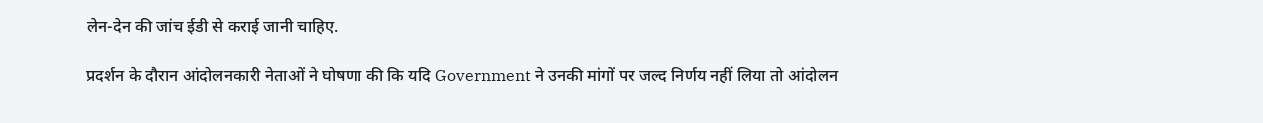लेन-देन की जांच ईडी से कराई जानी चाहिए.

प्रदर्शन के दौरान आंदोलनकारी नेताओं ने घोषणा की कि यदि Government ने उनकी मांगों पर जल्द निर्णय नहीं लिया तो आंदोलन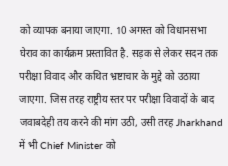को व्यापक बनाया जाएगा. 10 अगस्त को विधानसभा घेराव का कार्यक्रम प्रस्तावित है. सड़क से लेकर सदन तक परीक्षा विवाद और कथित भ्रष्टाचार के मुद्दे को उठाया जाएगा. जिस तरह राष्ट्रीय स्तर पर परीक्षा विवादों के बाद जवाबदेही तय करने की मांग उठी, उसी तरह Jharkhand में भी Chief Minister को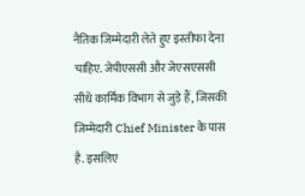नैतिक जिम्मेदारी लेते हुए इस्तीफा देना चाहिए. जेपीएससी और जेएसएससी सीधे कार्मिक विभाग से जुड़े हैं, जिसकी जिम्मेदारी Chief Minister के पास है. इसलिए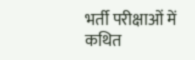भर्ती परीक्षाओं में कथित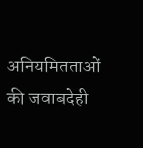अनियमितताओं की जवाबदेही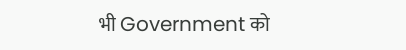भी Government को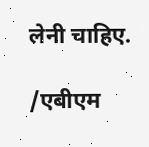लेनी चाहिए.

/एबीएम